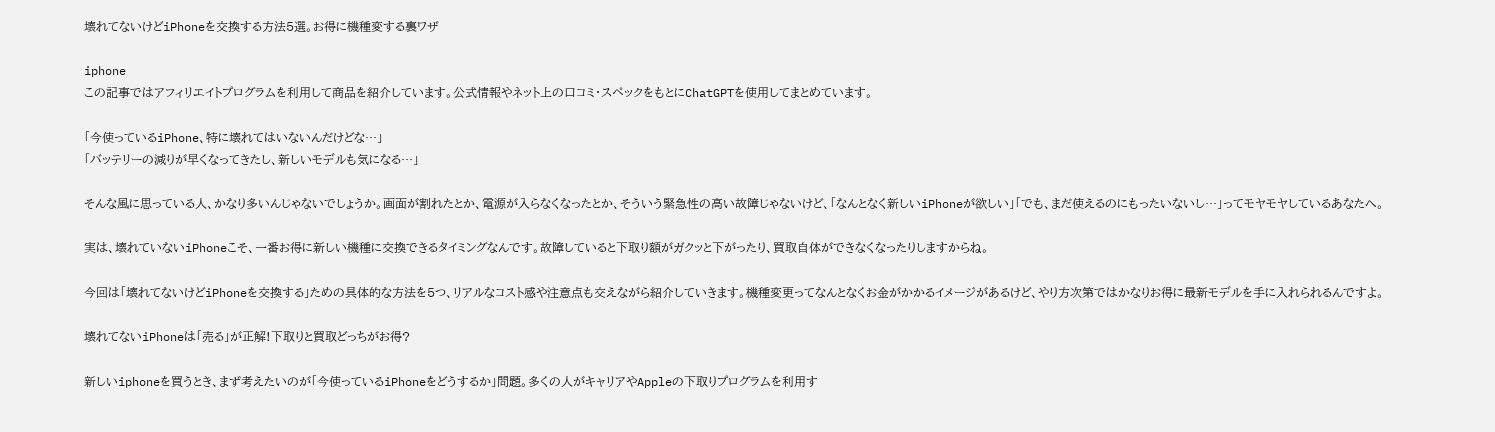壊れてないけどiPhoneを交換する方法5選。お得に機種変する裏ワザ

iphone
この記事ではアフィリエイトプログラムを利用して商品を紹介しています。公式情報やネット上の口コミ・スペックをもとにChatGPTを使用してまとめています。

「今使っているiPhone、特に壊れてはいないんだけどな…」
「バッテリーの減りが早くなってきたし、新しいモデルも気になる…」

そんな風に思っている人、かなり多いんじゃないでしょうか。画面が割れたとか、電源が入らなくなったとか、そういう緊急性の高い故障じゃないけど、「なんとなく新しいiPhoneが欲しい」「でも、まだ使えるのにもったいないし…」ってモヤモヤしているあなたへ。

実は、壊れていないiPhoneこそ、一番お得に新しい機種に交換できるタイミングなんです。故障していると下取り額がガクッと下がったり、買取自体ができなくなったりしますからね。

今回は「壊れてないけどiPhoneを交換する」ための具体的な方法を5つ、リアルなコスト感や注意点も交えながら紹介していきます。機種変更ってなんとなくお金がかかるイメージがあるけど、やり方次第ではかなりお得に最新モデルを手に入れられるんですよ。

壊れてないiPhoneは「売る」が正解!下取りと買取どっちがお得?

新しいiphoneを買うとき、まず考えたいのが「今使っているiPhoneをどうするか」問題。多くの人がキャリアやAppleの下取りプログラムを利用す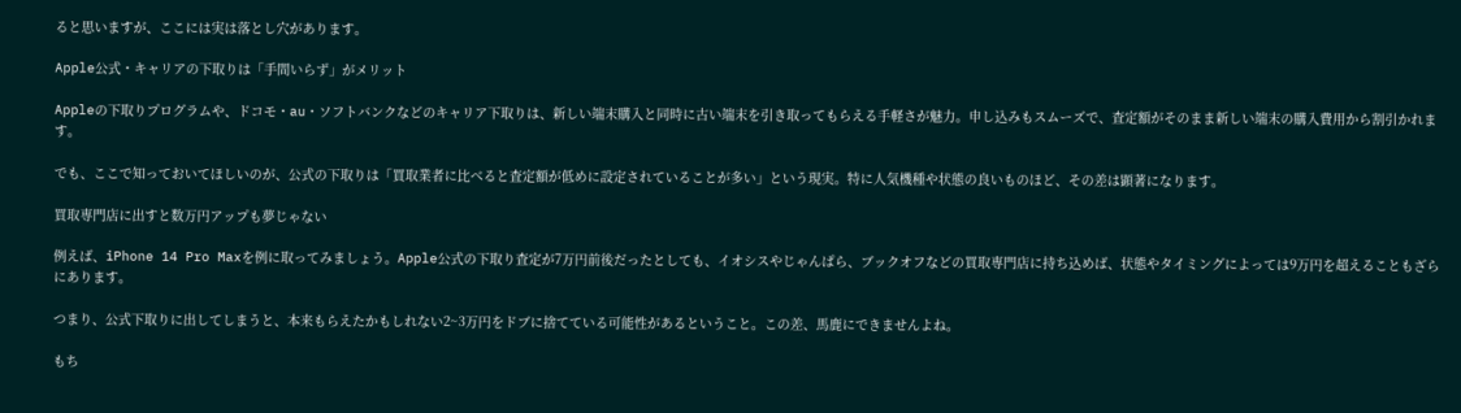ると思いますが、ここには実は落とし穴があります。

Apple公式・キャリアの下取りは「手間いらず」がメリット

Appleの下取りプログラムや、ドコモ・au・ソフトバンクなどのキャリア下取りは、新しい端末購入と同時に古い端末を引き取ってもらえる手軽さが魅力。申し込みもスムーズで、査定額がそのまま新しい端末の購入費用から割引かれます。

でも、ここで知っておいてほしいのが、公式の下取りは「買取業者に比べると査定額が低めに設定されていることが多い」という現実。特に人気機種や状態の良いものほど、その差は顕著になります。

買取専門店に出すと数万円アップも夢じゃない

例えば、iPhone 14 Pro Maxを例に取ってみましょう。Apple公式の下取り査定が7万円前後だったとしても、イオシスやじゃんぱら、ブックオフなどの買取専門店に持ち込めば、状態やタイミングによっては9万円を超えることもざらにあります。

つまり、公式下取りに出してしまうと、本来もらえたかもしれない2~3万円をドブに捨てている可能性があるということ。この差、馬鹿にできませんよね。

もち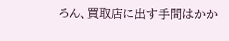ろん、買取店に出す手間はかか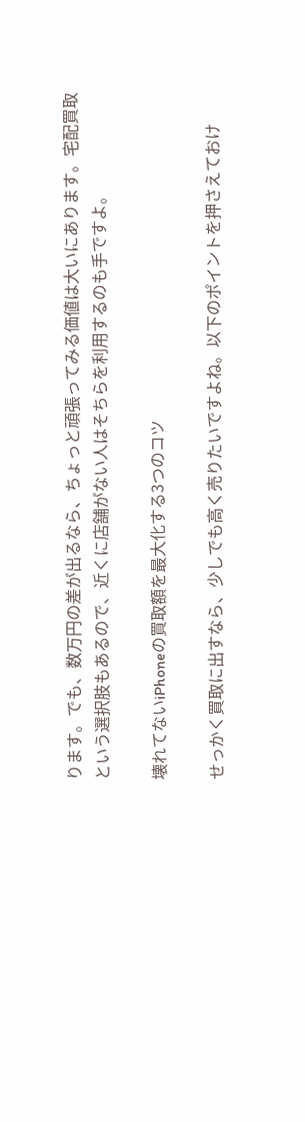ります。でも、数万円の差が出るなら、ちょっと頑張ってみる価値は大いにあります。宅配買取という選択肢もあるので、近くに店舗がない人はそちらを利用するのも手ですよ。

壊れてないiPhoneの買取額を最大化する3つのコツ

せっかく買取に出すなら、少しでも高く売りたいですよね。以下のポイントを押さえておけ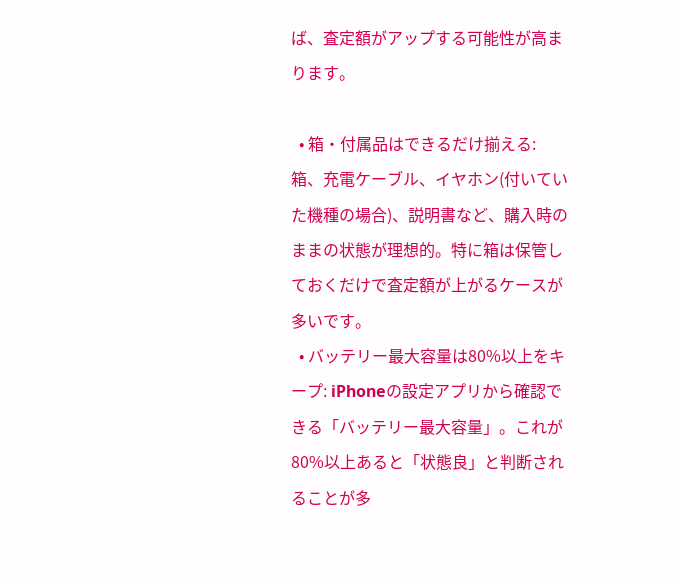ば、査定額がアップする可能性が高まります。

  • 箱・付属品はできるだけ揃える: 箱、充電ケーブル、イヤホン(付いていた機種の場合)、説明書など、購入時のままの状態が理想的。特に箱は保管しておくだけで査定額が上がるケースが多いです。
  • バッテリー最大容量は80%以上をキープ: iPhoneの設定アプリから確認できる「バッテリー最大容量」。これが80%以上あると「状態良」と判断されることが多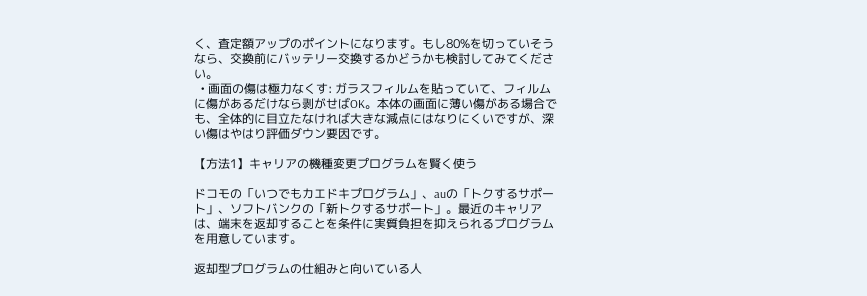く、査定額アップのポイントになります。もし80%を切っていそうなら、交換前にバッテリー交換するかどうかも検討してみてください。
  • 画面の傷は極力なくす: ガラスフィルムを貼っていて、フィルムに傷があるだけなら剥がせばOK。本体の画面に薄い傷がある場合でも、全体的に目立たなければ大きな減点にはなりにくいですが、深い傷はやはり評価ダウン要因です。

【方法1】キャリアの機種変更プログラムを賢く使う

ドコモの「いつでもカエドキプログラム」、auの「トクするサポート」、ソフトバンクの「新トクするサポート」。最近のキャリアは、端末を返却することを条件に実質負担を抑えられるプログラムを用意しています。

返却型プログラムの仕組みと向いている人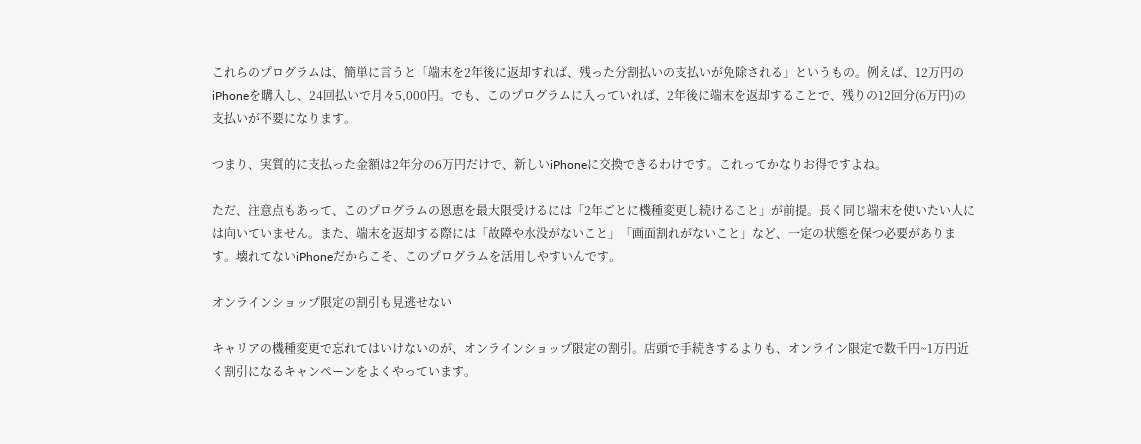これらのプログラムは、簡単に言うと「端末を2年後に返却すれば、残った分割払いの支払いが免除される」というもの。例えば、12万円のiPhoneを購入し、24回払いで月々5,000円。でも、このプログラムに入っていれば、2年後に端末を返却することで、残りの12回分(6万円)の支払いが不要になります。

つまり、実質的に支払った金額は2年分の6万円だけで、新しいiPhoneに交換できるわけです。これってかなりお得ですよね。

ただ、注意点もあって、このプログラムの恩恵を最大限受けるには「2年ごとに機種変更し続けること」が前提。長く同じ端末を使いたい人には向いていません。また、端末を返却する際には「故障や水没がないこと」「画面割れがないこと」など、一定の状態を保つ必要があります。壊れてないiPhoneだからこそ、このプログラムを活用しやすいんです。

オンラインショップ限定の割引も見逃せない

キャリアの機種変更で忘れてはいけないのが、オンラインショップ限定の割引。店頭で手続きするよりも、オンライン限定で数千円~1万円近く割引になるキャンペーンをよくやっています。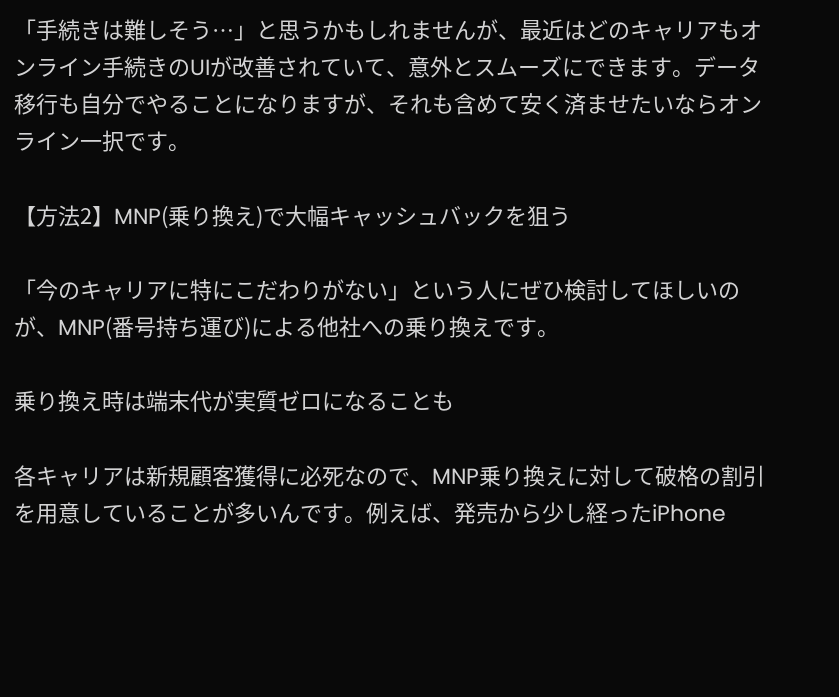「手続きは難しそう…」と思うかもしれませんが、最近はどのキャリアもオンライン手続きのUIが改善されていて、意外とスムーズにできます。データ移行も自分でやることになりますが、それも含めて安く済ませたいならオンライン一択です。

【方法2】MNP(乗り換え)で大幅キャッシュバックを狙う

「今のキャリアに特にこだわりがない」という人にぜひ検討してほしいのが、MNP(番号持ち運び)による他社への乗り換えです。

乗り換え時は端末代が実質ゼロになることも

各キャリアは新規顧客獲得に必死なので、MNP乗り換えに対して破格の割引を用意していることが多いんです。例えば、発売から少し経ったiPhone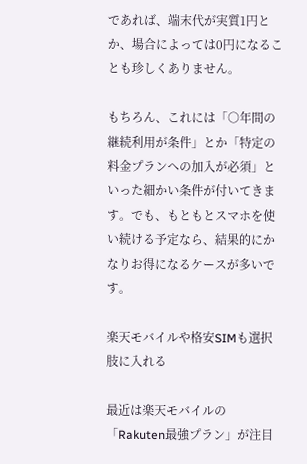であれば、端末代が実質1円とか、場合によっては0円になることも珍しくありません。

もちろん、これには「○年間の継続利用が条件」とか「特定の料金プランへの加入が必須」といった細かい条件が付いてきます。でも、もともとスマホを使い続ける予定なら、結果的にかなりお得になるケースが多いです。

楽天モバイルや格安SIMも選択肢に入れる

最近は楽天モバイルの「Rakuten最強プラン」が注目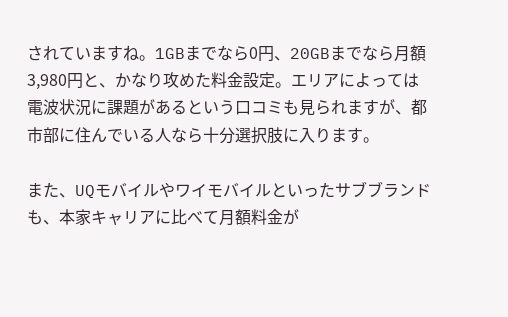されていますね。1GBまでなら0円、20GBまでなら月額3,980円と、かなり攻めた料金設定。エリアによっては電波状況に課題があるという口コミも見られますが、都市部に住んでいる人なら十分選択肢に入ります。

また、UQモバイルやワイモバイルといったサブブランドも、本家キャリアに比べて月額料金が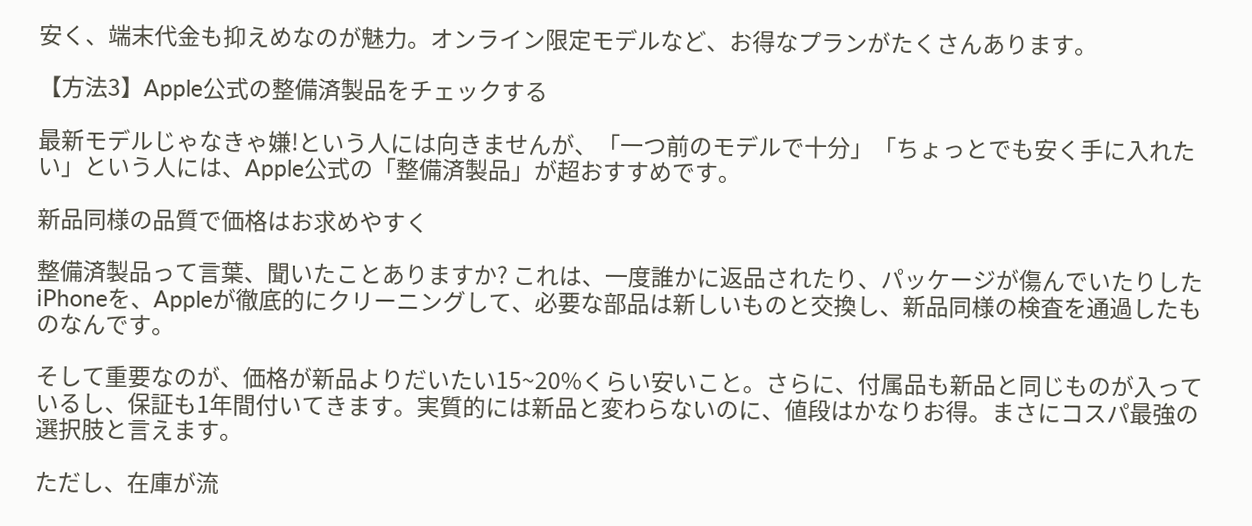安く、端末代金も抑えめなのが魅力。オンライン限定モデルなど、お得なプランがたくさんあります。

【方法3】Apple公式の整備済製品をチェックする

最新モデルじゃなきゃ嫌!という人には向きませんが、「一つ前のモデルで十分」「ちょっとでも安く手に入れたい」という人には、Apple公式の「整備済製品」が超おすすめです。

新品同様の品質で価格はお求めやすく

整備済製品って言葉、聞いたことありますか? これは、一度誰かに返品されたり、パッケージが傷んでいたりしたiPhoneを、Appleが徹底的にクリーニングして、必要な部品は新しいものと交換し、新品同様の検査を通過したものなんです。

そして重要なのが、価格が新品よりだいたい15~20%くらい安いこと。さらに、付属品も新品と同じものが入っているし、保証も1年間付いてきます。実質的には新品と変わらないのに、値段はかなりお得。まさにコスパ最強の選択肢と言えます。

ただし、在庫が流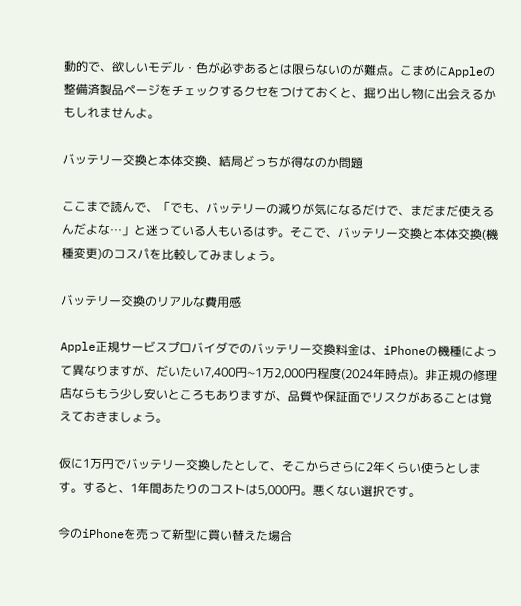動的で、欲しいモデル・色が必ずあるとは限らないのが難点。こまめにAppleの整備済製品ページをチェックするクセをつけておくと、掘り出し物に出会えるかもしれませんよ。

バッテリー交換と本体交換、結局どっちが得なのか問題

ここまで読んで、「でも、バッテリーの減りが気になるだけで、まだまだ使えるんだよな…」と迷っている人もいるはず。そこで、バッテリー交換と本体交換(機種変更)のコスパを比較してみましょう。

バッテリー交換のリアルな費用感

Apple正規サービスプロバイダでのバッテリー交換料金は、iPhoneの機種によって異なりますが、だいたい7,400円~1万2,000円程度(2024年時点)。非正規の修理店ならもう少し安いところもありますが、品質や保証面でリスクがあることは覚えておきましょう。

仮に1万円でバッテリー交換したとして、そこからさらに2年くらい使うとします。すると、1年間あたりのコストは5,000円。悪くない選択です。

今のiPhoneを売って新型に買い替えた場合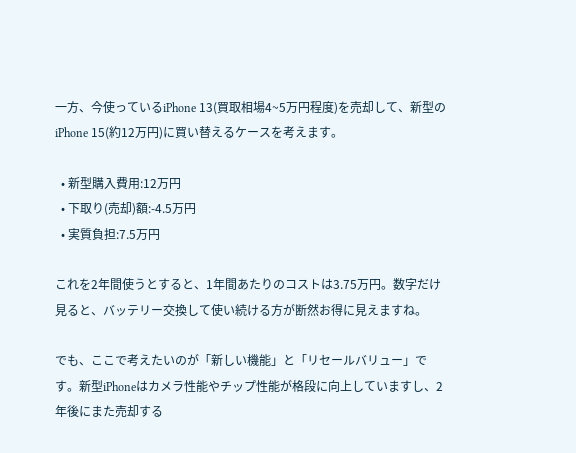一方、今使っているiPhone 13(買取相場4~5万円程度)を売却して、新型のiPhone 15(約12万円)に買い替えるケースを考えます。

  • 新型購入費用:12万円
  • 下取り(売却)額:-4.5万円
  • 実質負担:7.5万円

これを2年間使うとすると、1年間あたりのコストは3.75万円。数字だけ見ると、バッテリー交換して使い続ける方が断然お得に見えますね。

でも、ここで考えたいのが「新しい機能」と「リセールバリュー」です。新型iPhoneはカメラ性能やチップ性能が格段に向上していますし、2年後にまた売却する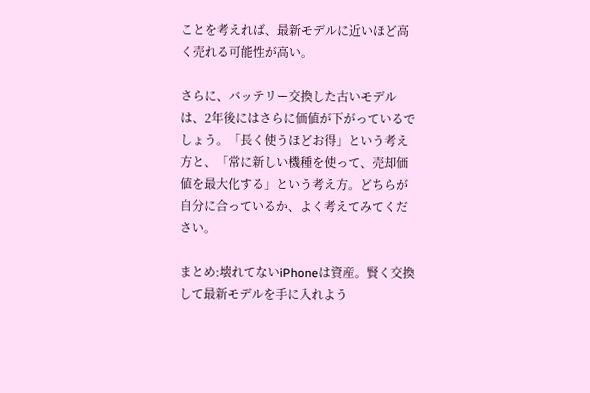ことを考えれば、最新モデルに近いほど高く売れる可能性が高い。

さらに、バッテリー交換した古いモデルは、2年後にはさらに価値が下がっているでしょう。「長く使うほどお得」という考え方と、「常に新しい機種を使って、売却価値を最大化する」という考え方。どちらが自分に合っているか、よく考えてみてください。

まとめ:壊れてないiPhoneは資産。賢く交換して最新モデルを手に入れよう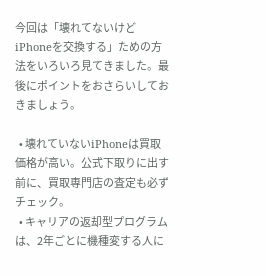今回は「壊れてないけどiPhoneを交換する」ための方法をいろいろ見てきました。最後にポイントをおさらいしておきましょう。

  • 壊れていないiPhoneは買取価格が高い。公式下取りに出す前に、買取専門店の査定も必ずチェック。
  • キャリアの返却型プログラムは、2年ごとに機種変する人に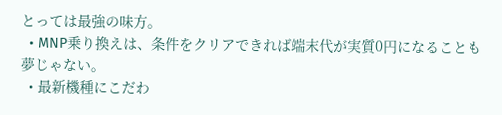とっては最強の味方。
  • MNP乗り換えは、条件をクリアできれば端末代が実質0円になることも夢じゃない。
  • 最新機種にこだわ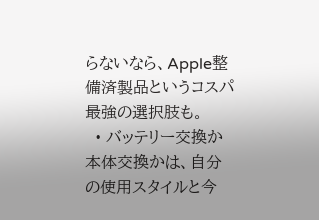らないなら、Apple整備済製品というコスパ最強の選択肢も。
  • バッテリー交換か本体交換かは、自分の使用スタイルと今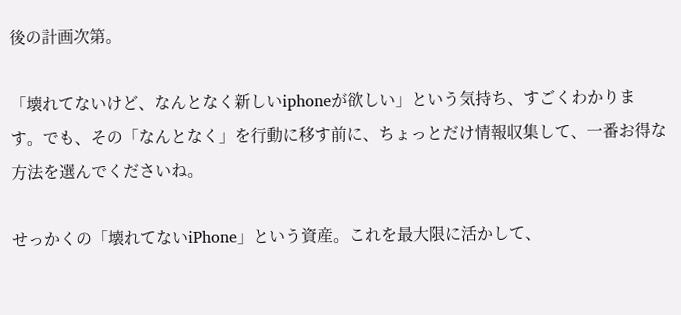後の計画次第。

「壊れてないけど、なんとなく新しいiphoneが欲しい」という気持ち、すごくわかります。でも、その「なんとなく」を行動に移す前に、ちょっとだけ情報収集して、一番お得な方法を選んでくださいね。

せっかくの「壊れてないiPhone」という資産。これを最大限に活かして、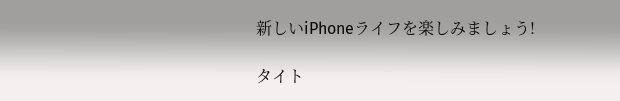新しいiPhoneライフを楽しみましょう!

タイト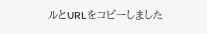ルとURLをコピーしました